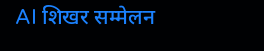AI शिखर सम्मेलन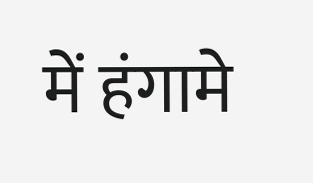में हंगामे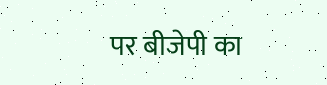पर बीजेपी का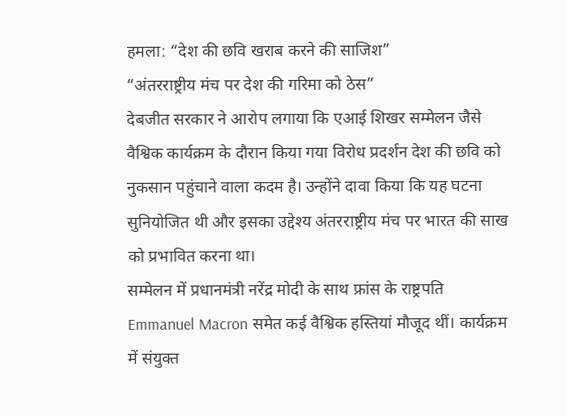हमला: “देश की छवि खराब करने की साजिश”
“अंतरराष्ट्रीय मंच पर देश की गरिमा को ठेस”
देबजीत सरकार ने आरोप लगाया कि एआई शिखर सम्मेलन जैसे वैश्विक कार्यक्रम के दौरान किया गया विरोध प्रदर्शन देश की छवि को नुकसान पहुंचाने वाला कदम है। उन्होंने दावा किया कि यह घटना सुनियोजित थी और इसका उद्देश्य अंतरराष्ट्रीय मंच पर भारत की साख को प्रभावित करना था।
सम्मेलन में प्रधानमंत्री नरेंद्र मोदी के साथ फ्रांस के राष्ट्रपति Emmanuel Macron समेत कई वैश्विक हस्तियां मौजूद थीं। कार्यक्रम में संयुक्त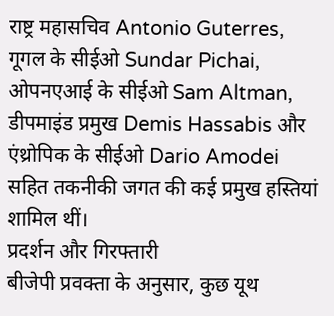राष्ट्र महासचिव Antonio Guterres, गूगल के सीईओ Sundar Pichai, ओपनएआई के सीईओ Sam Altman, डीपमाइंड प्रमुख Demis Hassabis और एंथ्रोपिक के सीईओ Dario Amodei सहित तकनीकी जगत की कई प्रमुख हस्तियां शामिल थीं।
प्रदर्शन और गिरफ्तारी
बीजेपी प्रवक्ता के अनुसार, कुछ यूथ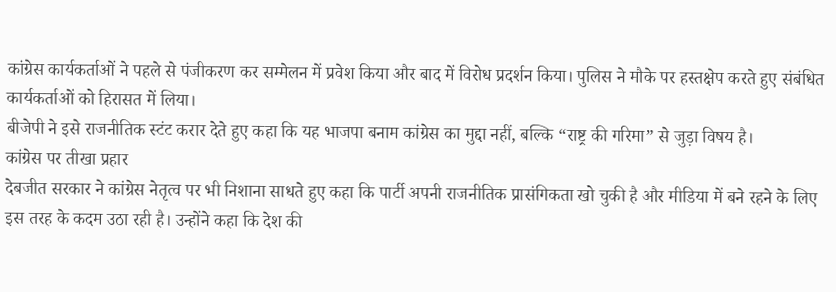कांग्रेस कार्यकर्ताओं ने पहले से पंजीकरण कर सम्मेलन में प्रवेश किया और बाद में विरोध प्रदर्शन किया। पुलिस ने मौके पर हस्तक्षेप करते हुए संबंधित कार्यकर्ताओं को हिरासत में लिया।
बीजेपी ने इसे राजनीतिक स्टंट करार देते हुए कहा कि यह भाजपा बनाम कांग्रेस का मुद्दा नहीं, बल्कि “राष्ट्र की गरिमा” से जुड़ा विषय है।
कांग्रेस पर तीखा प्रहार
देबजीत सरकार ने कांग्रेस नेतृत्व पर भी निशाना साधते हुए कहा कि पार्टी अपनी राजनीतिक प्रासंगिकता खो चुकी है और मीडिया में बने रहने के लिए इस तरह के कदम उठा रही है। उन्होंने कहा कि देश की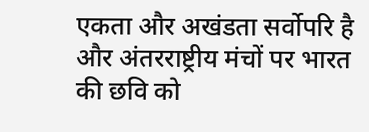एकता और अखंडता सर्वोपरि है और अंतरराष्ट्रीय मंचों पर भारत की छवि को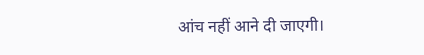आंच नहीं आने दी जाएगी।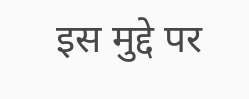इस मुद्दे पर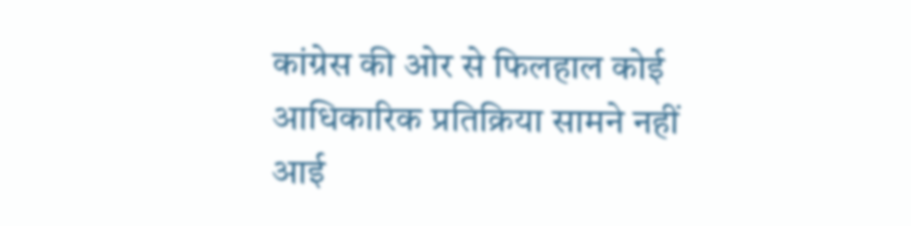कांग्रेस की ओर से फिलहाल कोई आधिकारिक प्रतिक्रिया सामने नहीं आई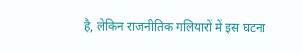है, लेकिन राजनीतिक गलियारों में इस घटना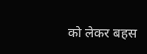को लेकर बहस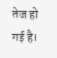तेज हो गई है।